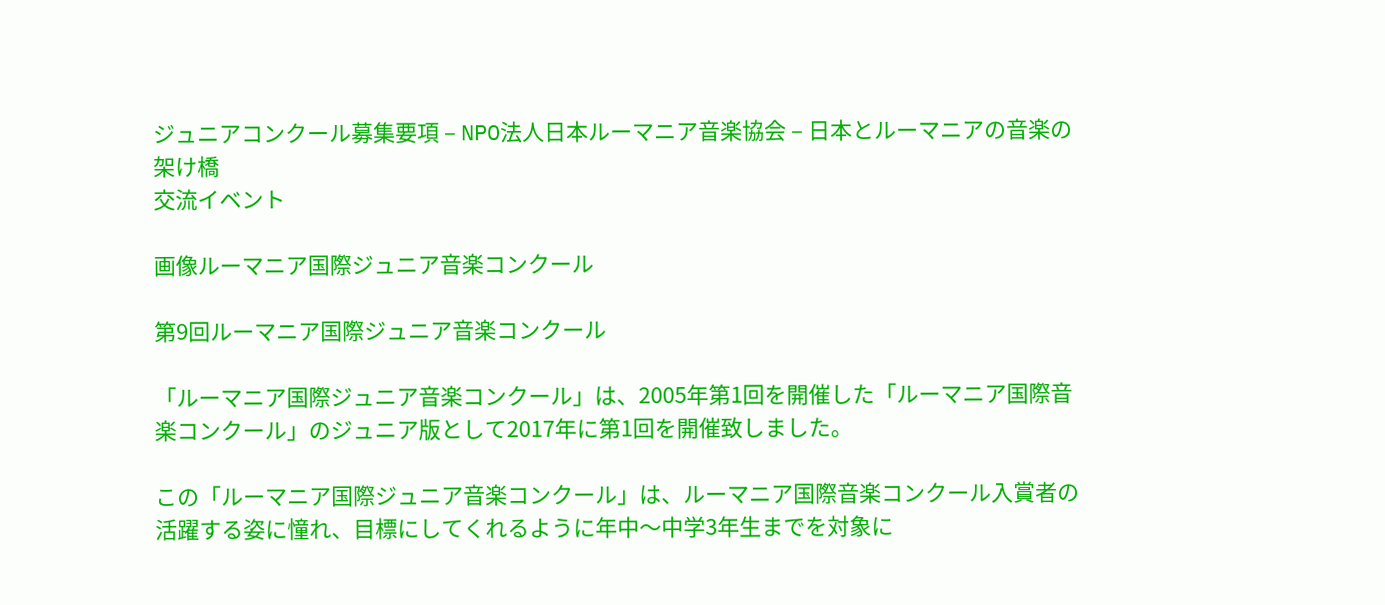ジュニアコンクール募集要項 – NPO法人日本ルーマニア音楽協会 – 日本とルーマニアの音楽の架け橋
交流イベント

画像ルーマニア国際ジュニア音楽コンクール

第9回ルーマニア国際ジュニア音楽コンクール

「ルーマニア国際ジュニア音楽コンクール」は、2005年第1回を開催した「ルーマニア国際音楽コンクール」のジュニア版として2017年に第1回を開催致しました。

この「ルーマニア国際ジュニア音楽コンクール」は、ルーマニア国際音楽コンクール入賞者の活躍する姿に憧れ、目標にしてくれるように年中〜中学3年生までを対象に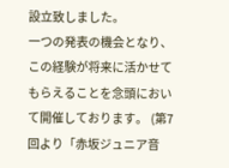設立致しました。
一つの発表の機会となり、この経験が将来に活かせてもらえることを念頭において開催しております。 (第7回より「赤坂ジュニア音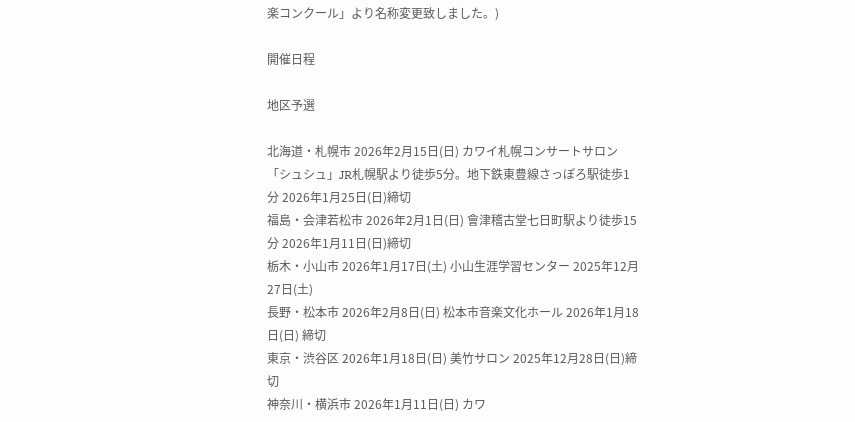楽コンクール」より名称変更致しました。)

開催日程

地区予選

北海道・札幌市 2026年2月15日(日) カワイ札幌コンサートサロン「シュシュ」JR札幌駅より徒歩5分。地下鉄東豊線さっぽろ駅徒歩1分 2026年1月25日(日)締切
福島・会津若松市 2026年2月1日(日) 會津稽古堂七日町駅より徒歩15分 2026年1月11日(日)締切
栃木・小山市 2026年1月17日(土) 小山生涯学習センター 2025年12月27日(土)
長野・松本市 2026年2月8日(日) 松本市音楽文化ホール 2026年1月18日(日) 締切
東京・渋谷区 2026年1月18日(日) 美竹サロン 2025年12月28日(日)締切
神奈川・横浜市 2026年1月11日(日) カワ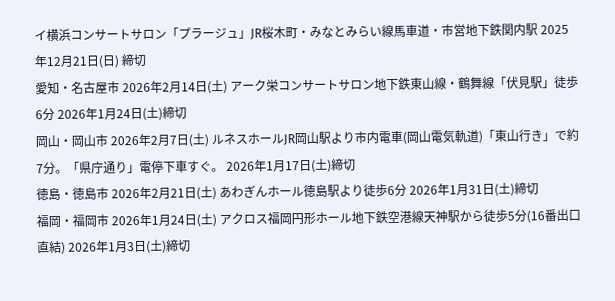イ横浜コンサートサロン「プラージュ」JR桜木町・みなとみらい線馬車道・市営地下鉄関内駅 2025年12月21日(日) 締切
愛知・名古屋市 2026年2月14日(土) アーク栄コンサートサロン地下鉄東山線・鶴舞線「伏見駅」徒歩6分 2026年1月24日(土)締切
岡山・岡山市 2026年2月7日(土) ルネスホールJR岡山駅より市内電車(岡山電気軌道)「東山行き」で約7分。「県庁通り」電停下車すぐ。 2026年1月17日(土)締切
徳島・徳島市 2026年2月21日(土) あわぎんホール徳島駅より徒歩6分 2026年1月31日(土)締切
福岡・福岡市 2026年1月24日(土) アクロス福岡円形ホール地下鉄空港線天神駅から徒歩5分(16番出口直結) 2026年1月3日(土)締切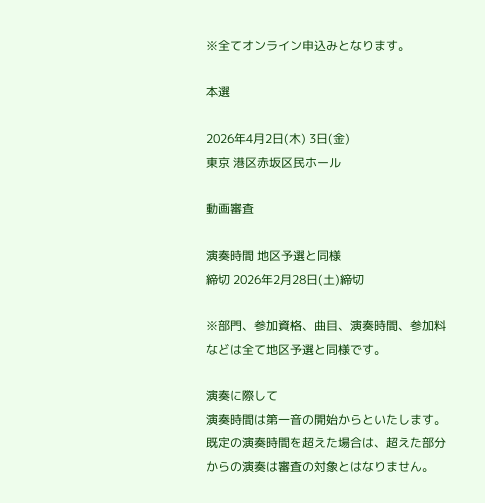※全てオンライン申込みとなります。

本選

2026年4月2日(木) 3日(金)
東京 港区赤坂区民ホール

動画審査

演奏時間 地区予選と同様
締切 2026年2月28日(土)締切

※部門、参加資格、曲目、演奏時間、参加料などは全て地区予選と同様です。

演奏に際して
演奏時間は第一音の開始からといたします。
既定の演奏時間を超えた場合は、超えた部分からの演奏は審査の対象とはなりません。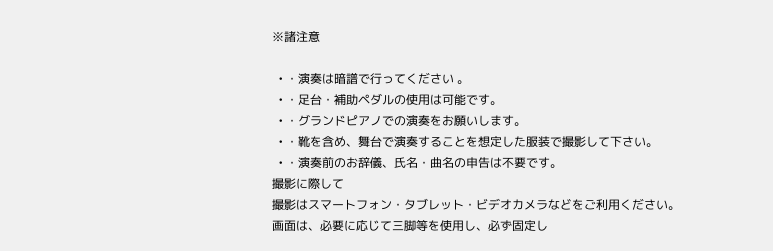※諸注意

  • ・演奏は暗譜で行ってください 。
  • ・足台・補助ペダルの使用は可能です。
  • ・グランドピアノでの演奏をお願いします。
  • ・靴を含め、舞台で演奏することを想定した服装で撮影して下さい。
  • ・演奏前のお辞儀、氏名・曲名の申告は不要です。
撮影に際して
撮影はスマートフォン・タブレット・ビデオカメラなどをご利用ください。
画面は、必要に応じて三脚等を使用し、必ず固定し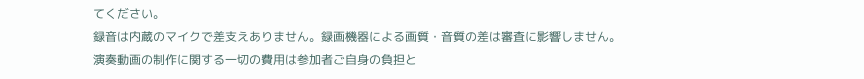てください。
録音は内蔵のマイクで差支えありません。録画機器による画質・音質の差は審査に影響しません。
演奏動画の制作に関する一切の費用は参加者ご自身の負担と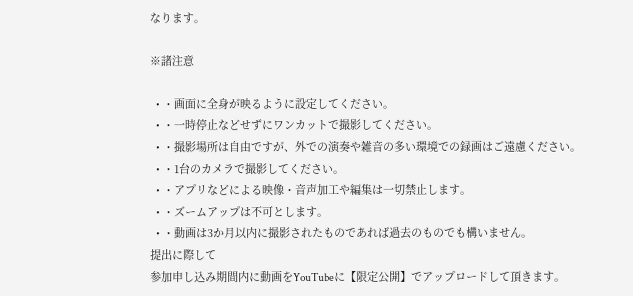なります。

※諸注意

  • ・画面に全身が映るように設定してください。
  • ・一時停止などせずにワンカットで撮影してください。
  • ・撮影場所は自由ですが、外での演奏や雑音の多い環境での録画はご遠慮ください。
  • ・1台のカメラで撮影してください。
  • ・アプリなどによる映像・音声加工や編集は一切禁止します。
  • ・ズームアップは不可とします。
  • ・動画は3か月以内に撮影されたものであれば過去のものでも構いません。
提出に際して
参加申し込み期間内に動画をYouTubeに【限定公開】でアップロードして頂きます。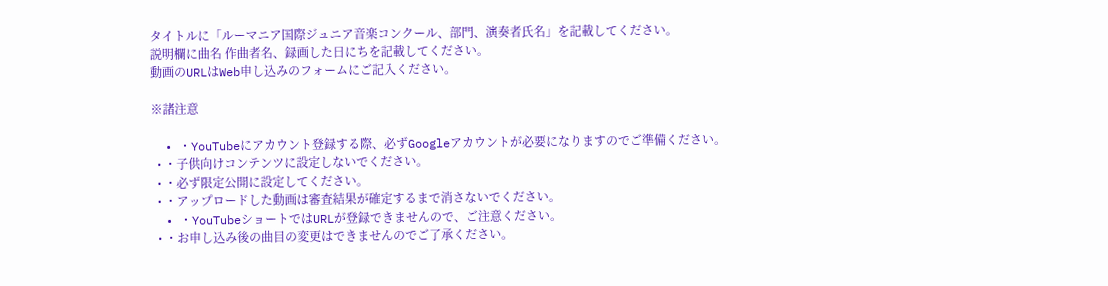タイトルに「ルーマニア国際ジュニア音楽コンクール、部門、演奏者氏名」を記載してください。
説明欄に曲名 作曲者名、録画した日にちを記載してください。
動画のURLはWeb申し込みのフォームにご記入ください。

※諸注意

  • ・YouTubeにアカウント登録する際、必ずGoogleアカウントが必要になりますのでご準備ください。
  • ・子供向けコンテンツに設定しないでください。
  • ・必ず限定公開に設定してください。
  • ・アップロードした動画は審査結果が確定するまで消さないでください。
  • ・YouTubeショートではURLが登録できませんので、ご注意ください。
  • ・お申し込み後の曲目の変更はできませんのでご了承ください。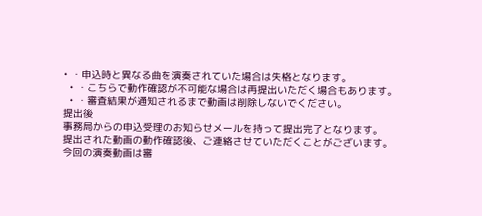• ・申込時と異なる曲を演奏されていた場合は失格となります。
  • ・こちらで動作確認が不可能な場合は再提出いただく場合もあります。
  • ・審査結果が通知されるまで動画は削除しないでください。
提出後
事務局からの申込受理のお知らせメールを持って提出完了となります。
提出された動画の動作確認後、ご連絡させていただくことがございます。
今回の演奏動画は審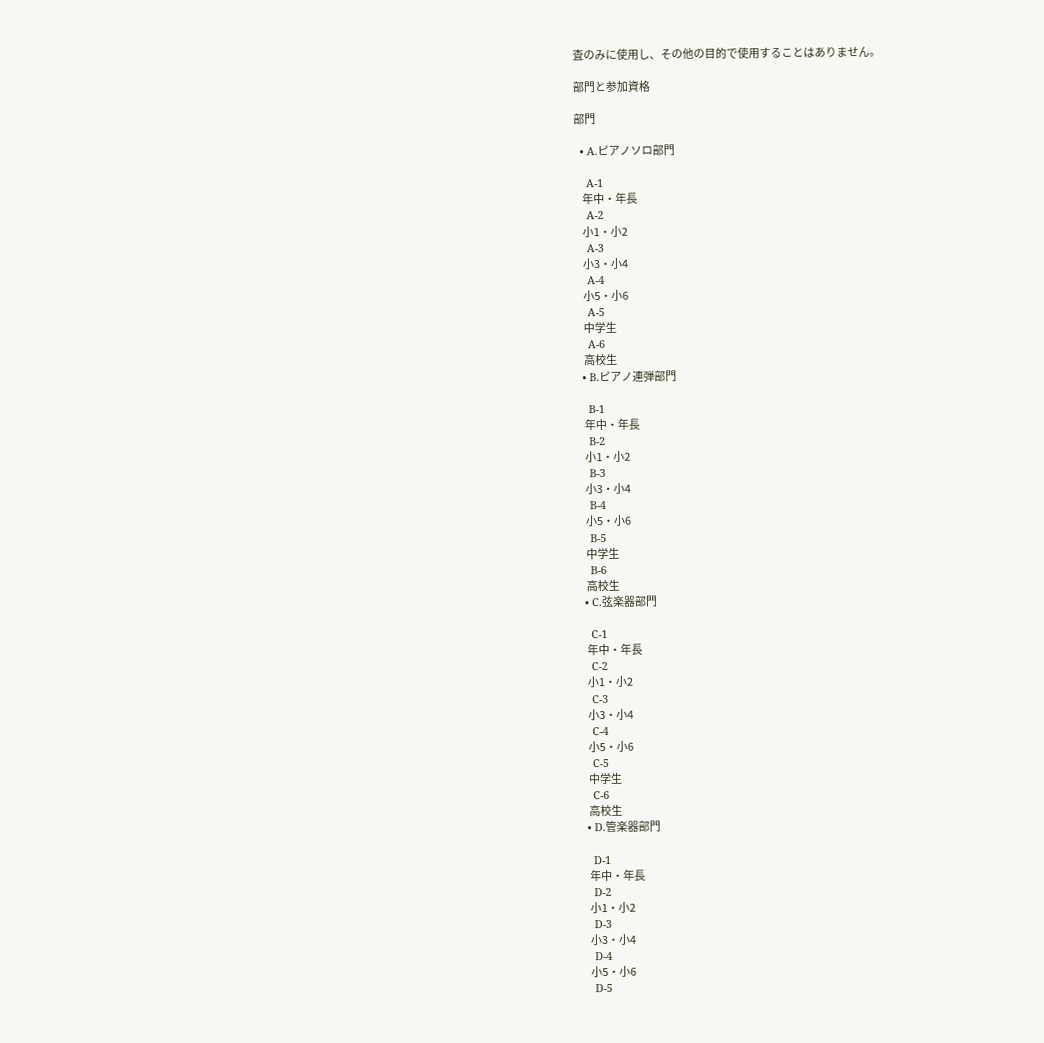査のみに使用し、その他の目的で使用することはありません。

部門と参加資格

部門

  • A.ピアノソロ部門

    A-1
    年中・年長
    A-2
    小1・小2
    A-3
    小3・小4
    A-4
    小5・小6
    A-5
    中学生
    A-6
    高校生
  • B.ピアノ連弾部門

    B-1
    年中・年長
    B-2
    小1・小2
    B-3
    小3・小4
    B-4
    小5・小6
    B-5
    中学生
    B-6
    高校生
  • C.弦楽器部門

    C-1
    年中・年長
    C-2
    小1・小2
    C-3
    小3・小4
    C-4
    小5・小6
    C-5
    中学生
    C-6
    高校生
  • D.管楽器部門

    D-1
    年中・年長
    D-2
    小1・小2
    D-3
    小3・小4
    D-4
    小5・小6
    D-5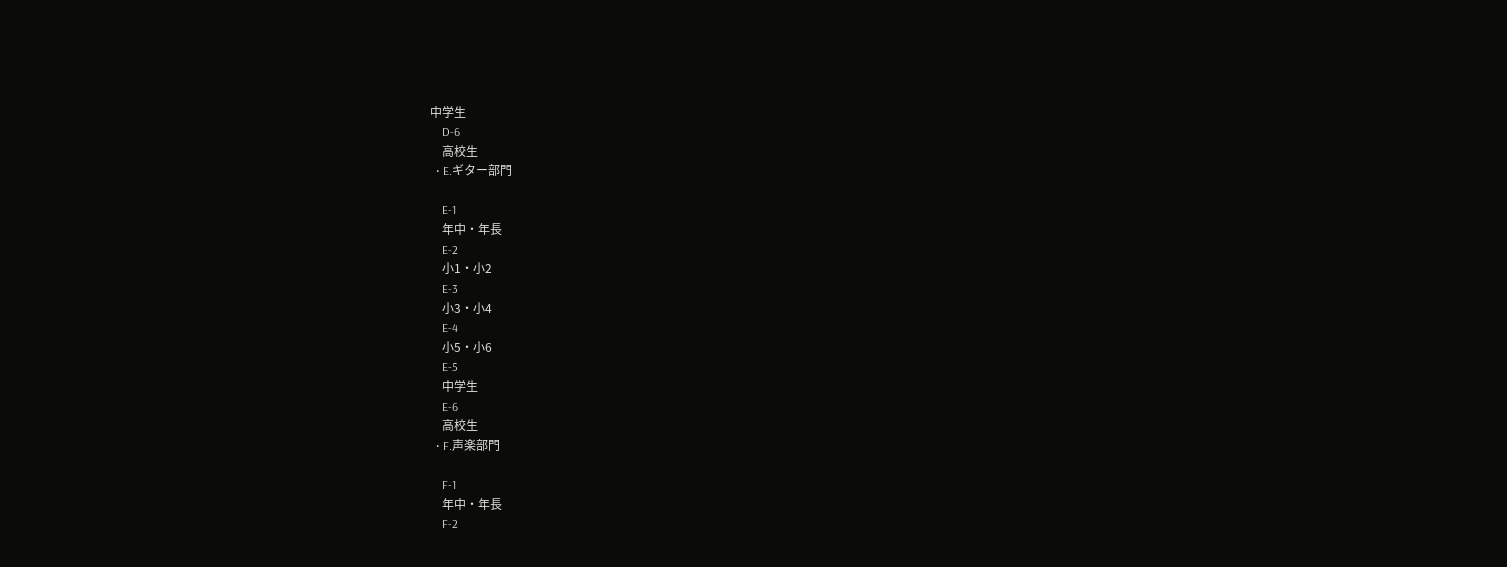中学生
    D-6
    高校生
  • E.ギター部門

    E-1
    年中・年長
    E-2
    小1・小2
    E-3
    小3・小4
    E-4
    小5・小6
    E-5
    中学生
    E-6
    高校生
  • F.声楽部門

    F-1
    年中・年長
    F-2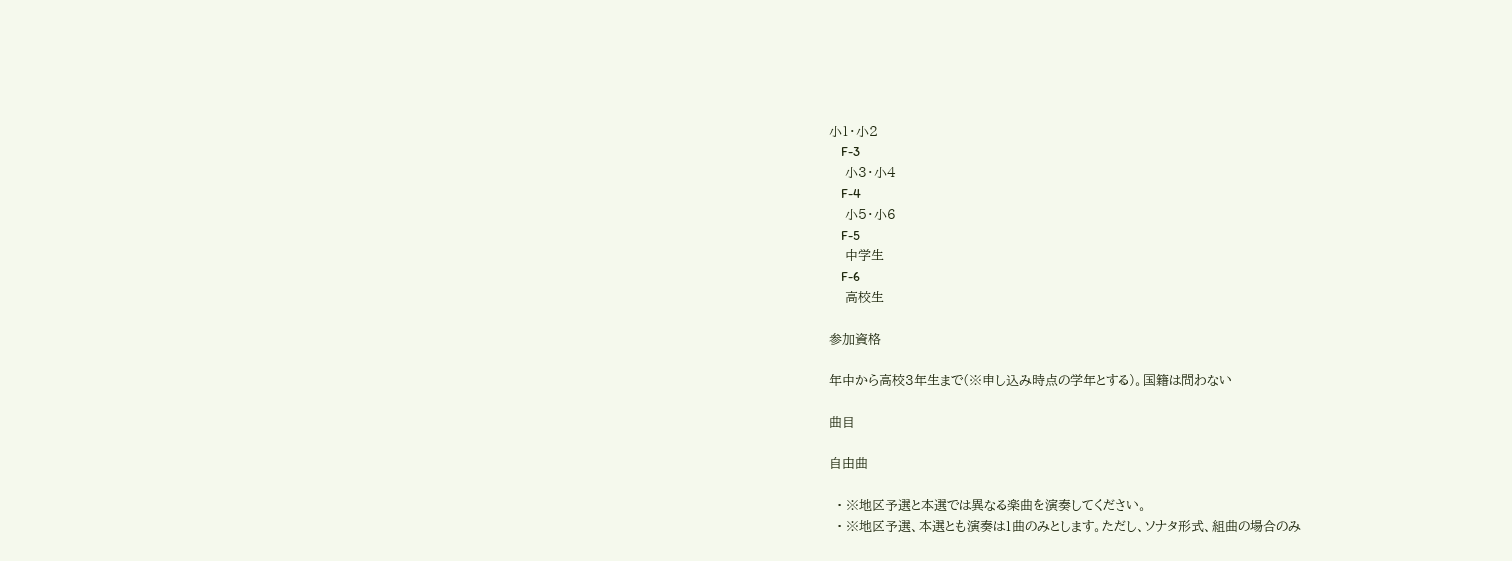小1・小2
    F-3
    小3・小4
    F-4
    小5・小6
    F-5
    中学生
    F-6
    高校生

参加資格

年中から高校3年生まで(※申し込み時点の学年とする)。国籍は問わない

曲目

自由曲

  • ※地区予選と本選では異なる楽曲を演奏してください。
  • ※地区予選、本選とも演奏は1曲のみとします。ただし、ソナタ形式、組曲の場合のみ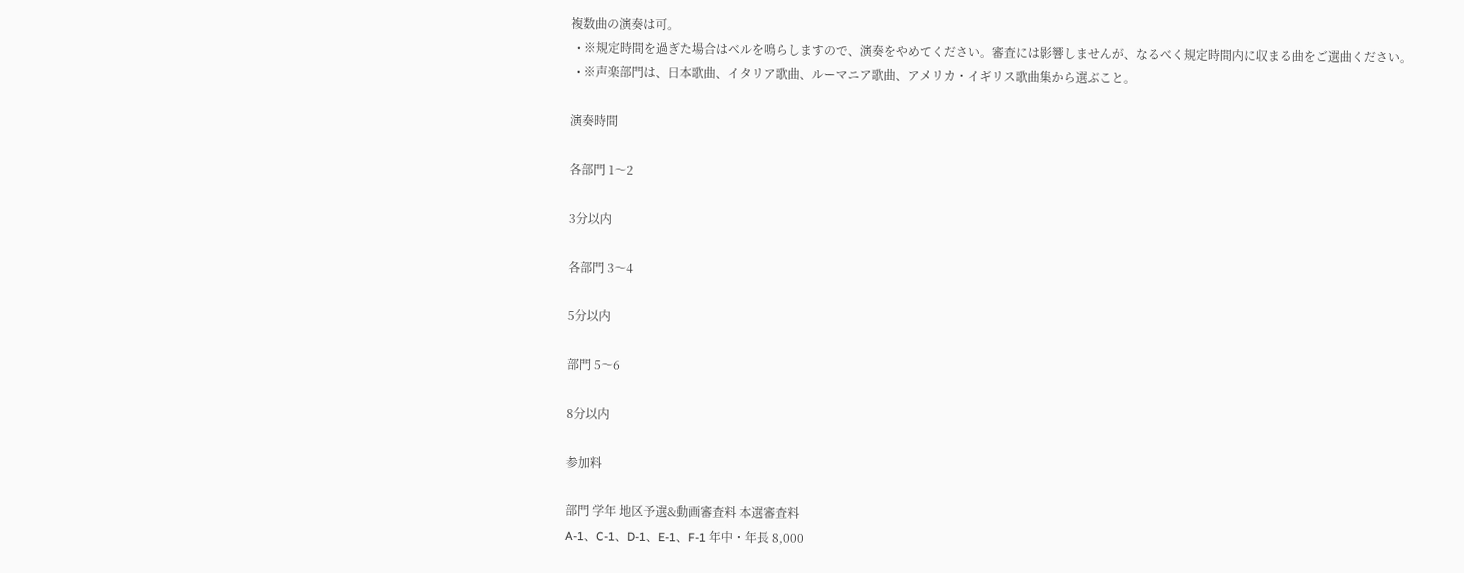複数曲の演奏は可。
  • ※規定時間を過ぎた場合はベルを鳴らしますので、演奏をやめてください。審査には影響しませんが、なるべく規定時間内に収まる曲をご選曲ください。
  • ※声楽部門は、日本歌曲、イタリア歌曲、ルーマニア歌曲、アメリカ・イギリス歌曲集から選ぶこと。

演奏時間

各部門 1〜2

3分以内

各部門 3〜4

5分以内

部門 5〜6

8分以内

参加料

部門 学年 地区予選&動画審査料 本選審査料
A-1、C-1、D-1、E-1、F-1 年中・年長 8,000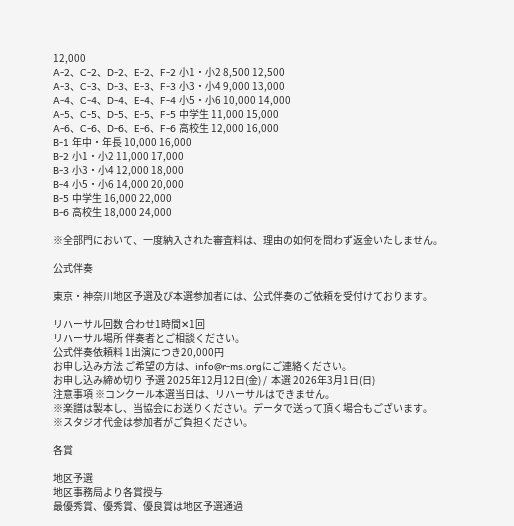12,000
A-2、C-2、D-2、E-2、F-2 小1・小2 8,500 12,500
A-3、C-3、D-3、E-3、F-3 小3・小4 9,000 13,000
A-4、C-4、D-4、E-4、F-4 小5・小6 10,000 14,000
A-5、C-5、D-5、E-5、F-5 中学生 11,000 15,000
A-6、C-6、D-6、E-6、F-6 高校生 12,000 16,000
B-1 年中・年長 10,000 16,000
B-2 小1・小2 11,000 17,000
B-3 小3・小4 12,000 18,000
B-4 小5・小6 14,000 20,000
B-5 中学生 16,000 22,000
B-6 高校生 18,000 24,000

※全部門において、一度納入された審査料は、理由の如何を問わず返金いたしません。

公式伴奏

東京・神奈川地区予選及び本選参加者には、公式伴奏のご依頼を受付けております。

リハーサル回数 合わせ1時間✕1回
リハーサル場所 伴奏者とご相談ください。
公式伴奏依頼料 1出演につき20,000円
お申し込み方法 ご希望の方は、info@r-ms.orgにご連絡ください。
お申し込み締め切り 予選 2025年12月12日(金) /  本選 2026年3月1日(日)
注意事項 ※コンクール本選当日は、リハーサルはできません。
※楽譜は製本し、当協会にお送りください。データで送って頂く場合もございます。
※スタジオ代金は参加者がご負担ください。

各賞

地区予選
地区事務局より各賞授与
最優秀賞、優秀賞、優良賞は地区予選通過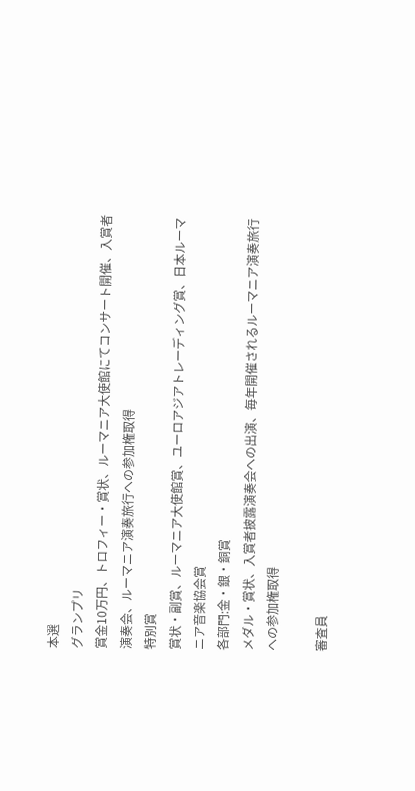本選
グランプリ
賞金10万円、トロフィー・賞状、ルーマニア大使館にてコンサート開催、入賞者演奏会、ルーマニア演奏旅行への参加権取得
特別賞
賞状・副賞、ルーマニア大使館賞、ユーロアジアトレーディング賞、日本ルーマニア音楽協会賞
各部門:金・銀・銅賞
メダル・賞状、入賞者披露演奏会への出演、毎年開催されるルーマニア演奏旅行への参加権取得

審査員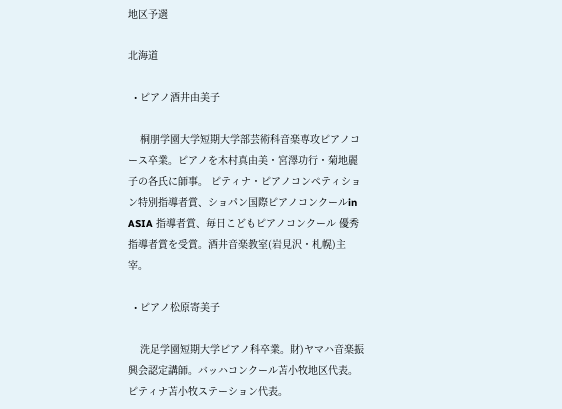地区予選

北海道

  • ピアノ酒井由美子

    桐朋学園大学短期大学部芸術科音楽専攻ピアノコース卒業。ピアノを木村真由美・宮澤功行・菊地麗子の各氏に師事。 ピティナ・ピアノコンペティション特別指導者賞、ショパン国際ピアノコンクールin ASIA 指導者賞、毎日こどもピアノコンクール 優秀指導者賞を受賞。酒井音楽教室(岩見沢・札幌)主宰。

  • ピアノ松原寄美子

    洗足学園短期大学ピアノ科卒業。財)ヤマハ音楽振興会認定講師。バッハコンクール苫小牧地区代表。ピティナ苫小牧ステーション代表。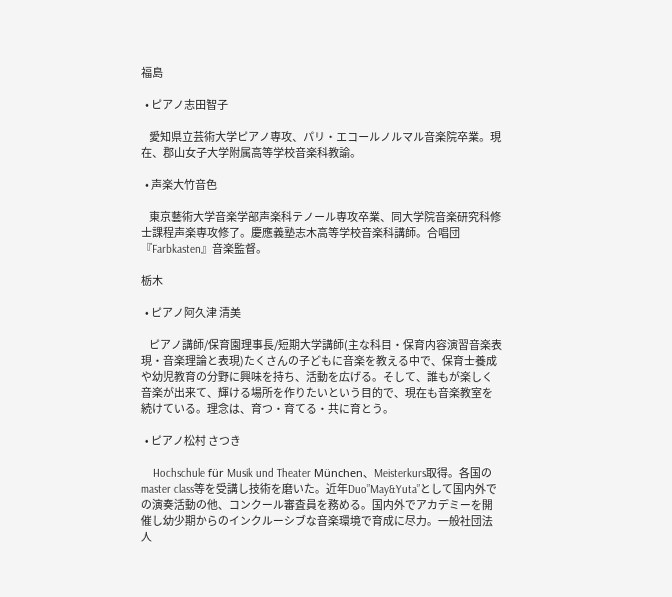福島

  • ピアノ志田智子

    愛知県立芸術大学ピアノ専攻、パリ・エコールノルマル音楽院卒業。現在、郡山女子大学附属高等学校音楽科教諭。

  • 声楽大竹音色

    東京藝術大学音楽学部声楽科テノール専攻卒業、同大学院音楽研究科修士課程声楽専攻修了。慶應義塾志木高等学校音楽科講師。合唱団『Farbkasten』音楽監督。

栃木

  • ピアノ阿久津 清美

    ピアノ講師/保育園理事長/短期大学講師(主な科目・保育内容演習音楽表現・音楽理論と表現)たくさんの子どもに音楽を教える中で、保育士養成や幼児教育の分野に興味を持ち、活動を広げる。そして、誰もが楽しく音楽が出来て、輝ける場所を作りたいという目的で、現在も音楽教室を続けている。理念は、育つ・育てる・共に育とう。

  • ピアノ松村 さつき

    Hochschule für Musik und Theater München、Meisterkurs取得。各国のmaster class等を受講し技術を磨いた。近年Duo”May&Yuta”として国内外での演奏活動の他、コンクール審査員を務める。国内外でアカデミーを開催し幼少期からのインクルーシブな音楽環境で育成に尽力。一般社団法人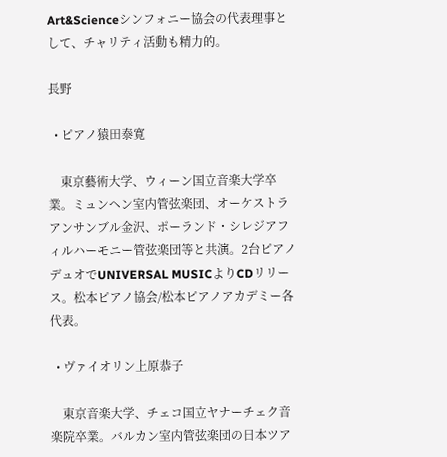Art&Scienceシンフォニー協会の代表理事として、チャリティ活動も精力的。

長野

  • ピアノ猿田泰寛

    東京藝術大学、ウィーン国立音楽大学卒業。ミュンヘン室内管弦楽団、オーケストラアンサンブル金沢、ポーランド・シレジアフィルハーモニー管弦楽団等と共演。2台ピアノデュオでUNIVERSAL MUSICよりCDリリース。松本ピアノ協会/松本ピアノアカデミー各代表。

  • ヴァイオリン上原恭子

    東京音楽大学、チェコ国立ヤナーチェク音楽院卒業。バルカン室内管弦楽団の日本ツア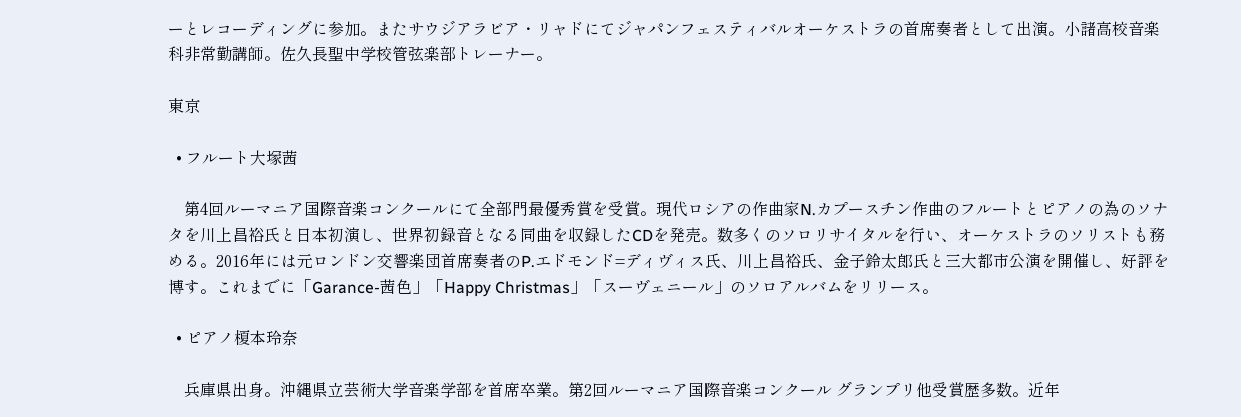ーとレコーディングに参加。またサウジアラビア・リャドにてジャパンフェスティバルオーケストラの首席奏者として出演。小諸高校音楽科非常勤講師。佐久長聖中学校管弦楽部トレーナー。

東京

  • フルート大塚茜

    第4回ルーマニア国際音楽コンクールにて全部門最優秀賞を受賞。現代ロシアの作曲家N.カプースチン作曲のフルートとピアノの為のソナタを川上昌裕氏と日本初演し、世界初録音となる同曲を収録したCDを発売。数多くのソロリサイタルを行い、オーケストラのソリストも務める。2016年には元ロンドン交響楽団首席奏者のP.エドモンド=ディヴィス氏、川上昌裕氏、金子鈴太郎氏と三大都市公演を開催し、好評を博す。これまでに「Garance-茜色」「Happy Christmas」「スーヴェニール」のソロアルバムをリリース。

  • ピアノ榎本玲奈

    兵庫県出身。沖縄県立芸術大学音楽学部を首席卒業。第2回ルーマニア国際音楽コンクール グランプリ他受賞歴多数。近年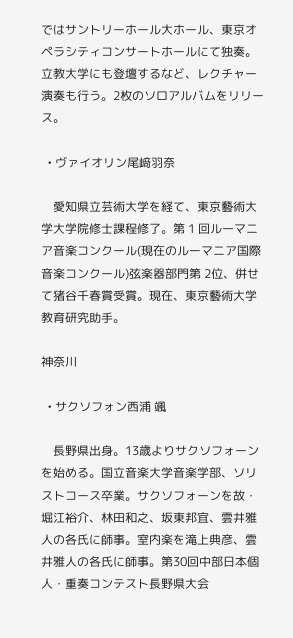ではサントリーホール大ホール、東京オペラシティコンサートホールにて独奏。立教大学にも登壇するなど、レクチャー演奏も行う。2枚のソロアルバムをリリース。

  • ヴァイオリン尾﨑羽奈

    愛知県立芸術大学を経て、東京藝術大学大学院修士課程修了。第 1 回ルーマニア音楽コンクール(現在のルーマニア国際音楽コンクール)弦楽器部門第 2位、併せて猪谷千春賞受賞。現在、東京藝術大学教育研究助手。

神奈川

  • サクソフォン西浦 颯

    長野県出身。13歳よりサクソフォーンを始める。国立音楽大学音楽学部、ソリストコース卒業。サクソフォーンを故・堀江裕介、林田和之、坂東邦宜、雲井雅人の各氏に師事。室内楽を滝上典彦、雲井雅人の各氏に師事。第30回中部日本個人・重奏コンテスト長野県大会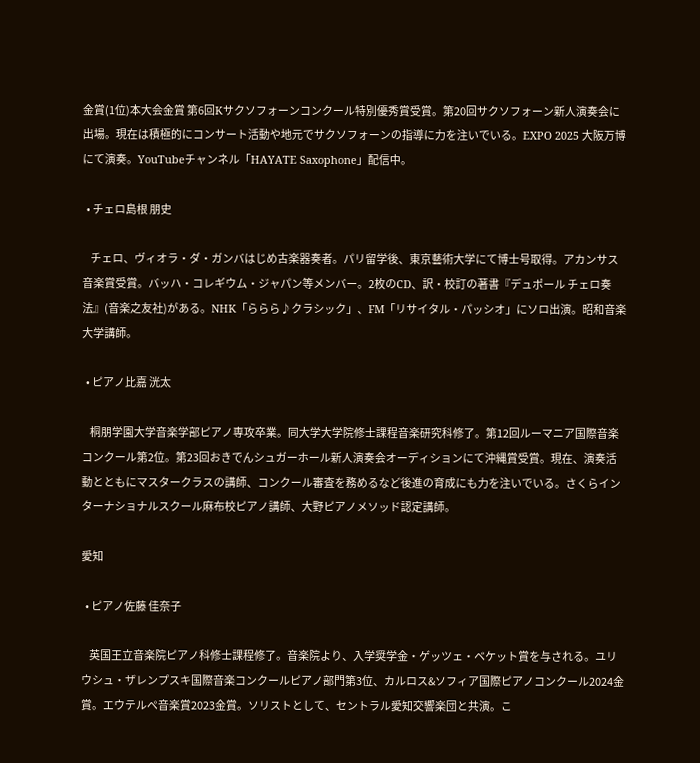金賞(1位)本大会金賞 第6回Kサクソフォーンコンクール特別優秀賞受賞。第20回サクソフォーン新人演奏会に出場。現在は積極的にコンサート活動や地元でサクソフォーンの指導に力を注いでいる。EXPO 2025 大阪万博にて演奏。YouTubeチャンネル「HAYATE Saxophone」配信中。

  • チェロ島根 朋史

    チェロ、ヴィオラ・ダ・ガンバはじめ古楽器奏者。パリ留学後、東京藝術大学にて博士号取得。アカンサス音楽賞受賞。バッハ・コレギウム・ジャパン等メンバー。2枚のCD、訳・校訂の著書『デュポール チェロ奏法』(音楽之友社)がある。NHK「ららら♪クラシック」、FM「リサイタル・パッシオ」にソロ出演。昭和音楽大学講師。

  • ピアノ比嘉 洸太

    桐朋学園大学音楽学部ピアノ専攻卒業。同大学大学院修士課程音楽研究科修了。第12回ルーマニア国際音楽コンクール第2位。第23回おきでんシュガーホール新人演奏会オーディションにて沖縄賞受賞。現在、演奏活動とともにマスタークラスの講師、コンクール審査を務めるなど後進の育成にも力を注いでいる。さくらインターナショナルスクール麻布校ピアノ講師、大野ピアノメソッド認定講師。

愛知

  • ピアノ佐藤 佳奈子

    英国王立音楽院ピアノ科修士課程修了。音楽院より、入学奨学金・ゲッツェ・ベケット賞を与される。ユリウシュ・ザレンプスキ国際音楽コンクールピアノ部門第3位、カルロス&ソフィア国際ピアノコンクール2024金賞。エウテルペ音楽賞2023金賞。ソリストとして、セントラル愛知交響楽団と共演。こ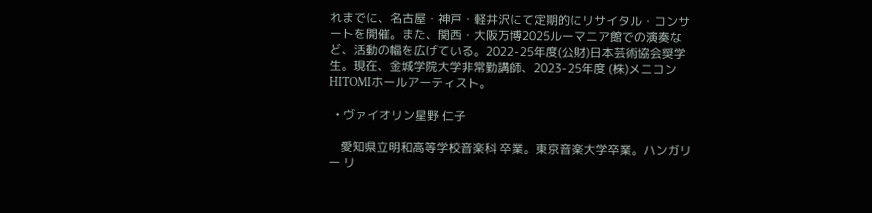れまでに、名古屋・神戸・軽井沢にて定期的にリサイタル・コンサートを開催。また、関西・大阪万博2025ルーマニア館での演奏など、活動の幅を広げている。2022-25年度(公財)日本芸術協会奨学生。現在、金城学院大学非常勤講師、2023-25年度 (株)メニコンHITOMIホールアーティスト。

  • ヴァイオリン星野 仁子

    愛知県立明和高等学校音楽科 卒業。東京音楽大学卒業。ハンガリー リ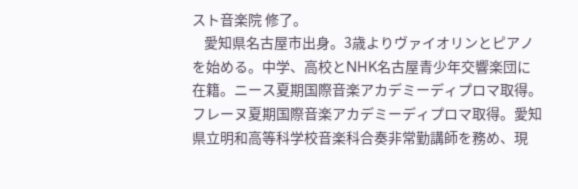スト音楽院 修了。
    愛知県名古屋市出身。3歳よりヴァイオリンとピアノを始める。中学、高校とNHK名古屋青少年交響楽団に在籍。ニース夏期国際音楽アカデミーディプロマ取得。フレーヌ夏期国際音楽アカデミーディプロマ取得。愛知県立明和高等科学校音楽科合奏非常勤講師を務め、現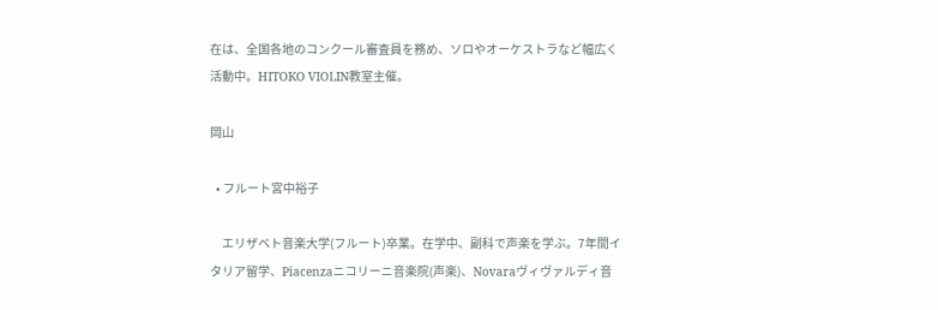在は、全国各地のコンクール審査員を務め、ソロやオーケストラなど幅広く活動中。HITOKO VIOLIN教室主催。

岡山

  • フルート宮中裕子

    エリザベト音楽大学(フルート)卒業。在学中、副科で声楽を学ぶ。7年間イタリア留学、Piacenzaニコリーニ音楽院(声楽)、Novaraヴィヴァルディ音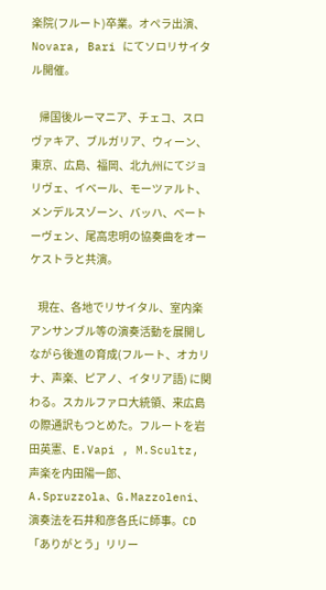楽院(フルート)卒業。オペラ出演、Novara, Bari にてソロリサイタル開催。

    帰国後ルーマニア、チェコ、スロヴァキア、ブルガリア、ウィーン、東京、広島、福岡、北九州にてジョリヴェ、イベール、モーツァルト、メンデルスゾーン、バッハ、べートーヴェン、尾高忠明の協奏曲をオーケストラと共演。

    現在、各地でリサイタル、室内楽アンサンブル等の演奏活動を展開しながら後進の育成(フルート、オカリナ、声楽、ピアノ、イタリア語) に関わる。スカルファロ大統領、来広島の際通訳もつとめた。フルートを岩田英憲、E.Vapi , M.Scultz, 声楽を内田陽一郎、A.Spruzzola、G.Mazzoleni、演奏法を石井和彦各氏に師事。CD「ありがとう」リリー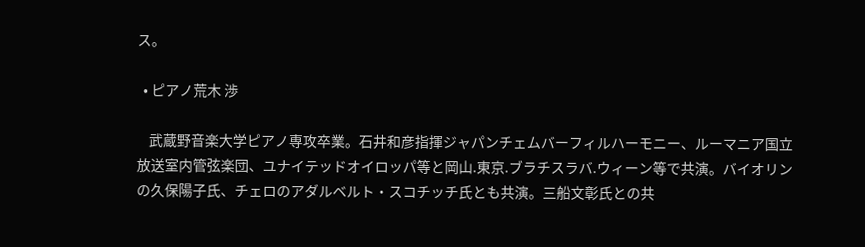ス。

  • ピアノ荒木 渉

    武蔵野音楽大学ピアノ専攻卒業。石井和彦指揮ジャパンチェムバーフィルハーモニー、ルーマニア国立放送室内管弦楽団、ユナイテッドオイロッパ等と岡山.東京.ブラチスラバ.ウィーン等で共演。バイオリンの久保陽子氏、チェロのアダルベルト・スコチッチ氏とも共演。三船文彰氏との共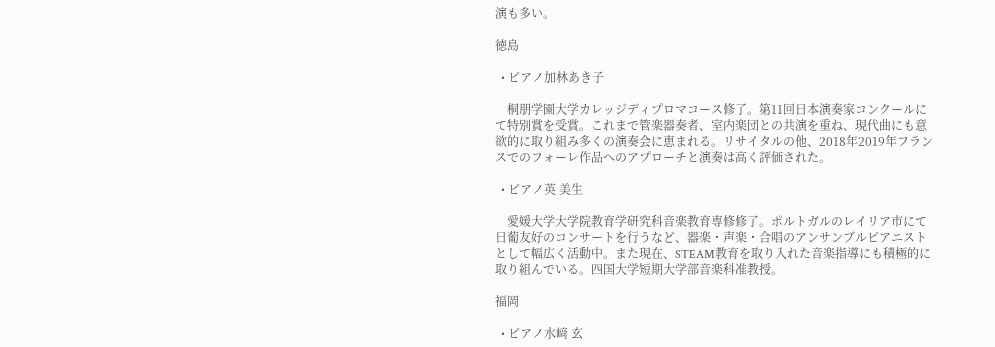演も多い。

徳島

  • ピアノ加林あき子

    桐朋学園大学カレッジディプロマコース修了。第11回日本演奏家コンクールにて特別賞を受賞。これまで管楽器奏者、室内楽団との共演を重ね、現代曲にも意欲的に取り組み多くの演奏会に恵まれる。リサイタルの他、2018年2019年フランスでのフォーレ作品へのアプローチと演奏は高く評価された。

  • ピアノ英 美生

    愛媛大学大学院教育学研究科音楽教育専修修了。ポルトガルのレイリア市にて日葡友好のコンサートを行うなど、器楽・声楽・合唱のアンサンブルピアニストとして幅広く活動中。また現在、STEAM教育を取り入れた音楽指導にも積極的に取り組んでいる。四国大学短期大学部音楽科准教授。

福岡

  • ピアノ水﨑 玄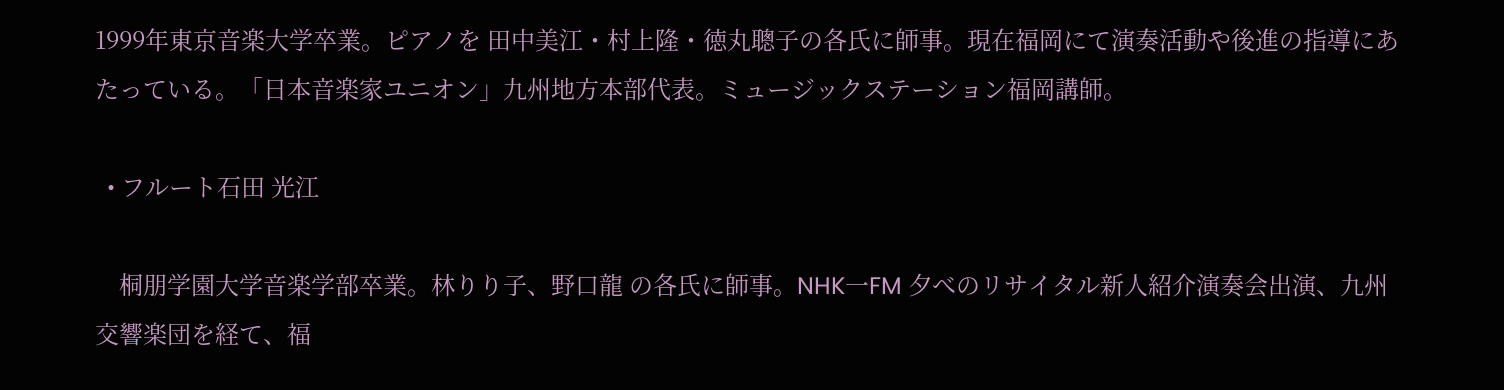1999年東京音楽大学卒業。ピアノを 田中美江・村上隆・徳丸聰子の各氏に師事。現在福岡にて演奏活動や後進の指導にあたっている。「日本音楽家ユニオン」九州地方本部代表。ミュージックステーション福岡講師。

  • フルート石田 光江

    桐朋学園大学音楽学部卒業。林りり子、野口龍 の各氏に師事。NHK一FM 夕べのリサイタル新人紹介演奏会出演、九州交響楽団を経て、福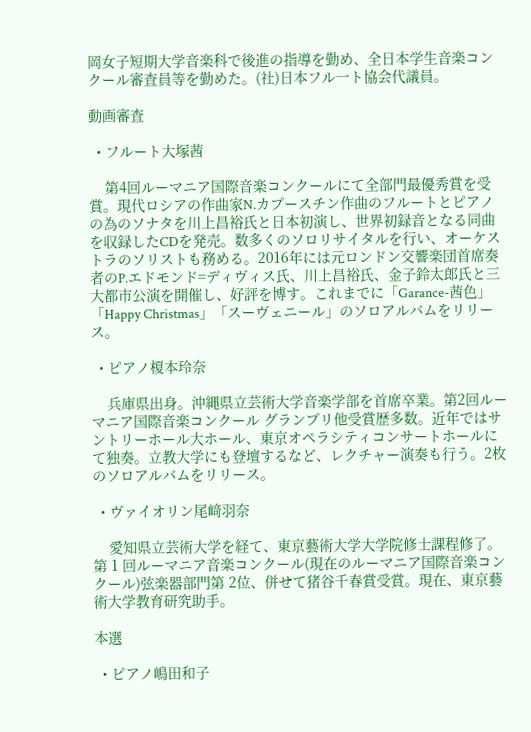岡女子短期大学音楽科で後進の指導を勤め、全日本学生音楽コンクール審査員等を勤めた。(社)日本フル一ト協会代議員。

動画審査

  • フルート大塚茜

    第4回ルーマニア国際音楽コンクールにて全部門最優秀賞を受賞。現代ロシアの作曲家N.カプースチン作曲のフルートとピアノの為のソナタを川上昌裕氏と日本初演し、世界初録音となる同曲を収録したCDを発売。数多くのソロリサイタルを行い、オーケストラのソリストも務める。2016年には元ロンドン交響楽団首席奏者のP.エドモンド=ディヴィス氏、川上昌裕氏、金子鈴太郎氏と三大都市公演を開催し、好評を博す。これまでに「Garance-茜色」「Happy Christmas」「スーヴェニール」のソロアルバムをリリース。

  • ピアノ榎本玲奈

    兵庫県出身。沖縄県立芸術大学音楽学部を首席卒業。第2回ルーマニア国際音楽コンクール グランプリ他受賞歴多数。近年ではサントリーホール大ホール、東京オペラシティコンサートホールにて独奏。立教大学にも登壇するなど、レクチャー演奏も行う。2枚のソロアルバムをリリース。

  • ヴァイオリン尾﨑羽奈

    愛知県立芸術大学を経て、東京藝術大学大学院修士課程修了。第 1 回ルーマニア音楽コンクール(現在のルーマニア国際音楽コンクール)弦楽器部門第 2位、併せて猪谷千春賞受賞。現在、東京藝術大学教育研究助手。

本選

  • ピアノ嶋田和子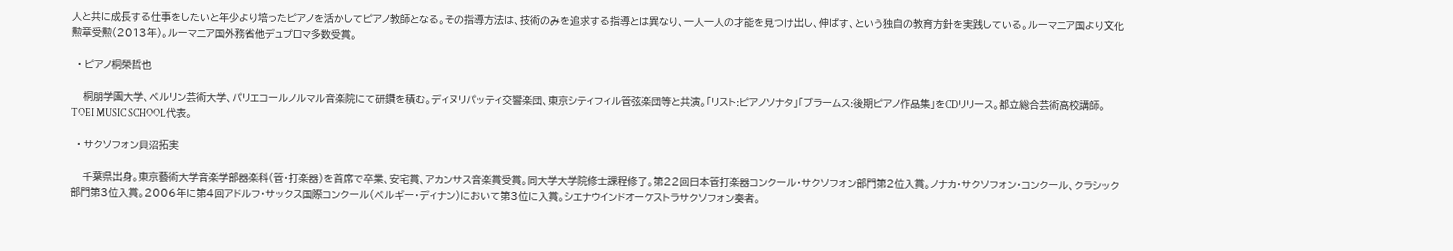人と共に成長する仕事をしたいと年少より培ったピアノを活かしてピアノ教師となる。その指導方法は、技術のみを追求する指導とは異なり、一人一人の才能を見つけ出し、伸ばす、という独自の教育方針を実践している。ルーマニア国より文化勲章受勲(2013年)。ルーマニア国外務省他デュプロマ多数受賞。

  • ピアノ桐榮哲也

    桐朋学園大学、ベルリン芸術大学、パリエコールノルマル音楽院にて研鑽を積む。ディヌリパッティ交響楽団、東京シティフィル管弦楽団等と共演。「リスト:ピアノソナタ」「ブラームス:後期ピアノ作品集」をCDリリース。都立総合芸術高校講師。TOEI MUSIC SCHOOL代表。

  • サクソフォン貝沼拓実

    千葉県出身。東京藝術大学音楽学部器楽科(管・打楽器)を首席で卒業、安宅賞、アカンサス音楽賞受賞。同大学大学院修士課程修了。第22回日本管打楽器コンクール・サクソフォン部門第2位入賞。ノナカ・サクソフォン・コンクール、クラシック部門第3位入賞。2006年に第4回アドルフ・サックス国際コンクール(ベルギー・ディナン)において第3位に入賞。シエナウインドオーケストラサクソフォン奏者。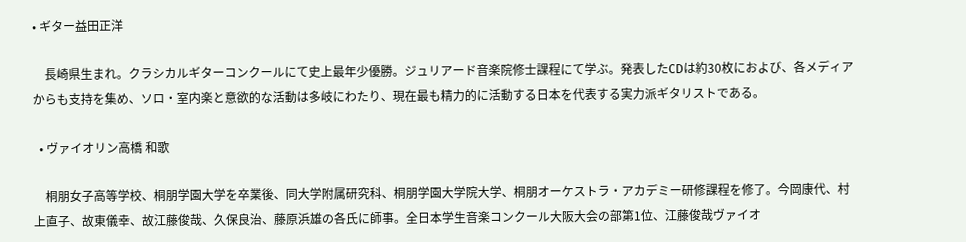• ギター益田正洋

    長崎県生まれ。クラシカルギターコンクールにて史上最年少優勝。ジュリアード音楽院修士課程にて学ぶ。発表したCDは約30枚におよび、各メディアからも支持を集め、ソロ・室内楽と意欲的な活動は多岐にわたり、現在最も精力的に活動する日本を代表する実力派ギタリストである。

  • ヴァイオリン高橋 和歌

    桐朋女子高等学校、桐朋学園大学を卒業後、同大学附属研究科、桐朋学園大学院大学、桐朋オーケストラ・アカデミー研修課程を修了。今岡康代、村上直子、故東儀幸、故江藤俊哉、久保良治、藤原浜雄の各氏に師事。全日本学生音楽コンクール大阪大会の部第1位、江藤俊哉ヴァイオ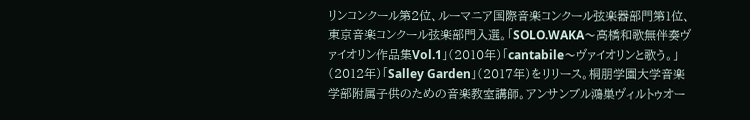リンコンクール第2位、ルーマニア国際音楽コンクール弦楽器部門第1位、東京音楽コンクール弦楽部門入選。「SOLO.WAKA〜高橋和歌無伴奏ヴァイオリン作品集Vol.1」(2010年)「cantabile〜ヴァイオリンと歌う。」(2012年)「Salley Garden」(2017年)をリリース。桐朋学園大学音楽学部附属子供のための音楽教室講師。アンサンブル鴻巣ヴィルトゥオー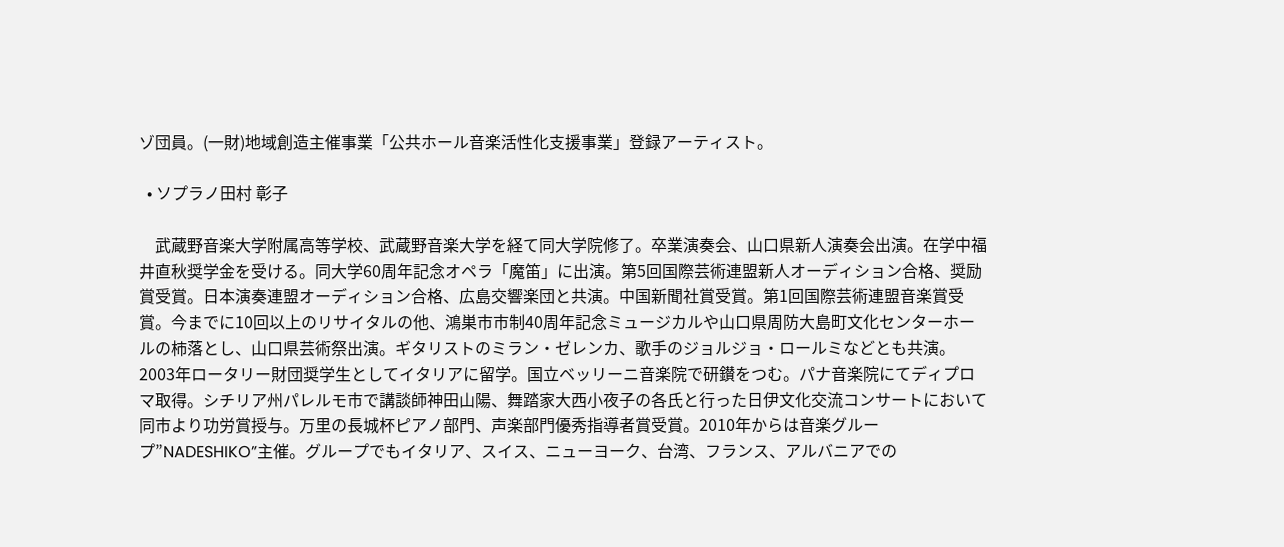ゾ団員。(一財)地域創造主催事業「公共ホール音楽活性化支援事業」登録アーティスト。

  • ソプラノ田村 彰子

    武蔵野音楽大学附属高等学校、武蔵野音楽大学を経て同大学院修了。卒業演奏会、山口県新人演奏会出演。在学中福井直秋奨学金を受ける。同大学60周年記念オペラ「魔笛」に出演。第5回国際芸術連盟新人オーディション合格、奨励賞受賞。日本演奏連盟オーディション合格、広島交響楽団と共演。中国新聞社賞受賞。第1回国際芸術連盟音楽賞受賞。今までに10回以上のリサイタルの他、鴻巣市市制40周年記念ミュージカルや山口県周防大島町文化センターホールの柿落とし、山口県芸術祭出演。ギタリストのミラン・ゼレンカ、歌手のジョルジョ・ロールミなどとも共演。2003年ロータリー財団奨学生としてイタリアに留学。国立ベッリーニ音楽院で研鑚をつむ。パナ音楽院にてディプロマ取得。シチリア州パレルモ市で講談師神田山陽、舞踏家大西小夜子の各氏と行った日伊文化交流コンサートにおいて同市より功労賞授与。万里の長城杯ピアノ部門、声楽部門優秀指導者賞受賞。2010年からは音楽グループ”NADESHIKO”主催。グループでもイタリア、スイス、ニューヨーク、台湾、フランス、アルバニアでの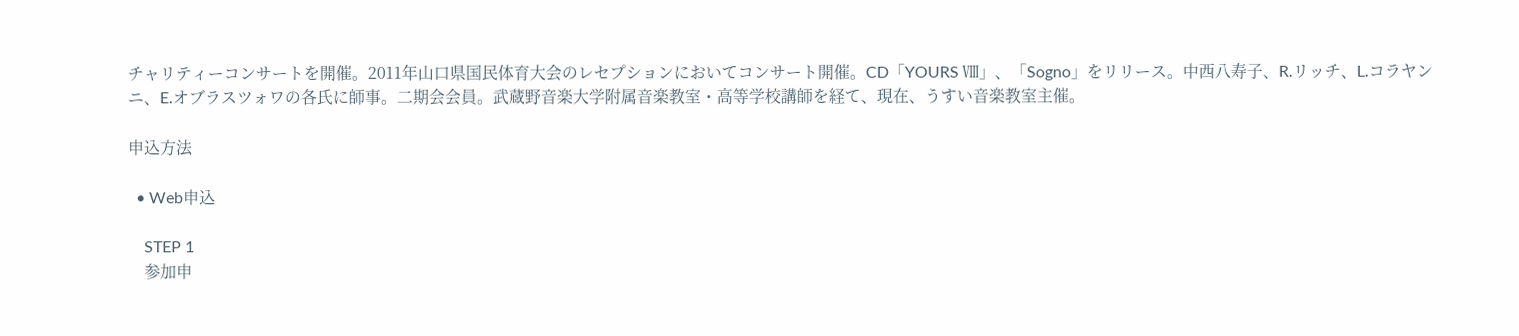チャリティーコンサートを開催。2011年山口県国民体育大会のレセプションにおいてコンサート開催。CD「YOURS Ⅷ」、「Sogno」をリリース。中西八寿子、R.リッチ、L.コラヤンニ、E.オブラスツォワの各氏に師事。二期会会員。武蔵野音楽大学附属音楽教室・高等学校講師を経て、現在、うすい音楽教室主催。

申込方法

  • Web申込

    STEP 1
    参加申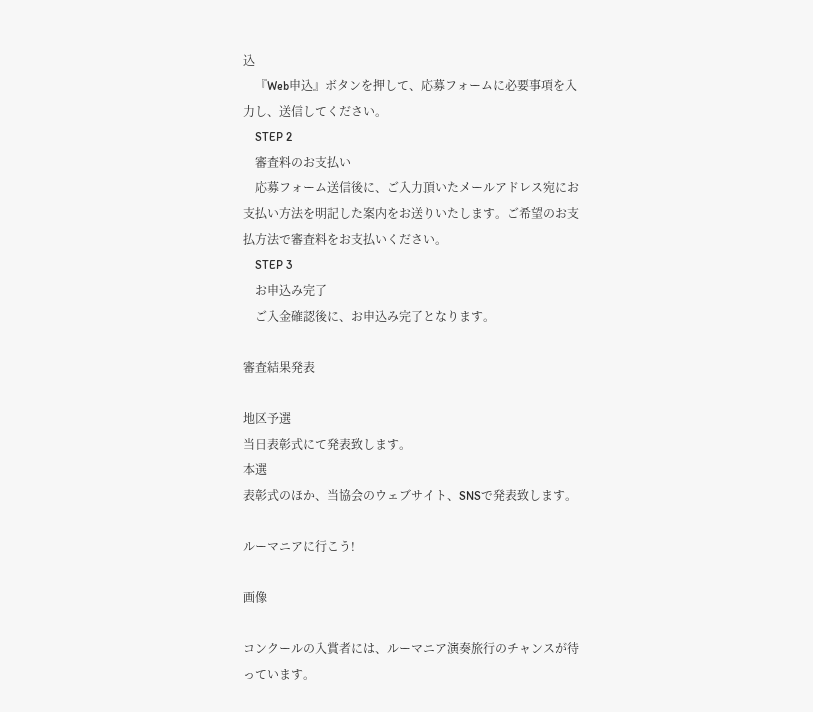込
    『Web申込』ボタンを押して、応募フォームに必要事項を入力し、送信してください。
    STEP 2
    審査料のお支払い
    応募フォーム送信後に、ご入力頂いたメールアドレス宛にお支払い方法を明記した案内をお送りいたします。ご希望のお支払方法で審査料をお支払いください。
    STEP 3
    お申込み完了
    ご入金確認後に、お申込み完了となります。

審査結果発表

地区予選
当日表彰式にて発表致します。
本選
表彰式のほか、当協会のウェブサイト、SNSで発表致します。

ルーマニアに行こう!

画像

コンクールの入賞者には、ルーマニア演奏旅行のチャンスが待っています。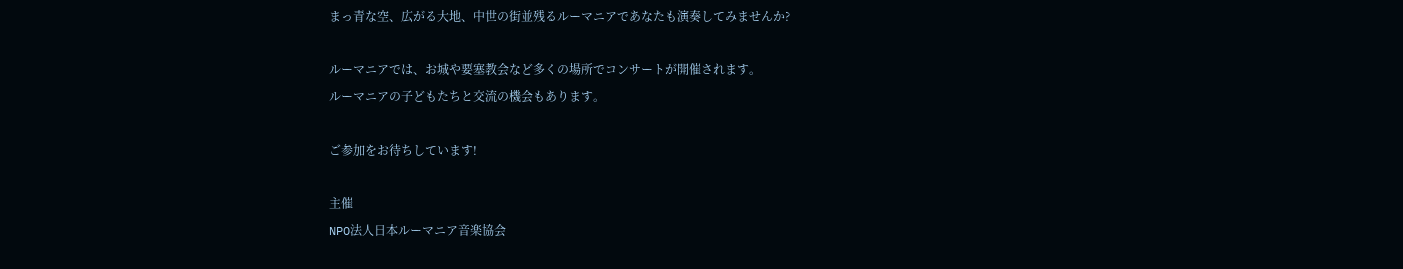まっ青な空、広がる大地、中世の街並残るルーマニアであなたも演奏してみませんか?

ルーマニアでは、お城や要塞教会など多くの場所でコンサートが開催されます。
ルーマニアの子どもたちと交流の機会もあります。

ご参加をお待ちしています!

主催
NPO法人日本ルーマニア音楽協会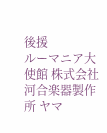後援
ルーマニア大使館 株式会社河合楽器製作所 ヤマ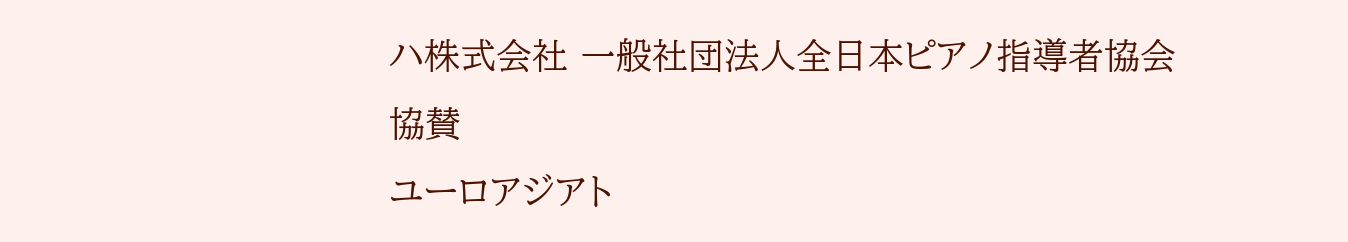ハ株式会社 一般社団法人全日本ピアノ指導者協会
協賛
ユーロアジアト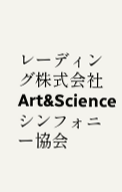レーディング株式会社 Art&Scienceシンフォニー協会